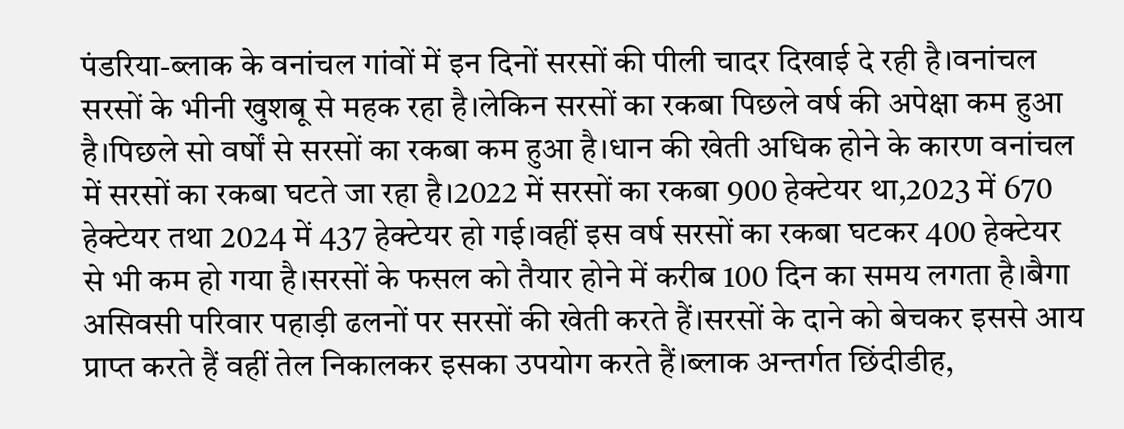पंडरिया-ब्लाक के वनांचल गांवों में इन दिनों सरसों की पीली चादर दिखाई दे रही है।वनांचल सरसों के भीनी खुशबू से महक रहा है।लेकिन सरसों का रकबा पिछले वर्ष की अपेक्षा कम हुआ है।पिछले सो वर्षों से सरसों का रकबा कम हुआ है।धान की खेती अधिक होने के कारण वनांचल में सरसों का रकबा घटते जा रहा है।2022 में सरसों का रकबा 900 हेक्टेयर था,2023 में 670 हेक्टेयर तथा 2024 में 437 हेक्टेयर हो गई।वहीं इस वर्ष सरसों का रकबा घटकर 400 हेक्टेयर से भी कम हो गया है।सरसों के फसल को तैयार होने में करीब 100 दिन का समय लगता है।बैगा असिवसी परिवार पहाड़ी ढलनों पर सरसों की खेती करते हैं।सरसों के दाने को बेचकर इससे आय प्राप्त करते हैं वहीं तेल निकालकर इसका उपयोग करते हैं।ब्लाक अन्तर्गत छिंदीडीह,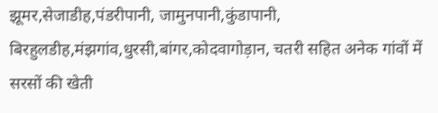झूमर,सेजाडीह,पंडरीपानी, जामुनपानी,कुंडापानी, बिरहुलडीह,मंझगांव,धुरसी,बांगर,कोदवागोड़ान, चतरी सहित अनेक गांवों में सरसों की खेती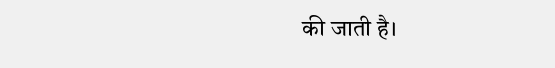की जाती है।